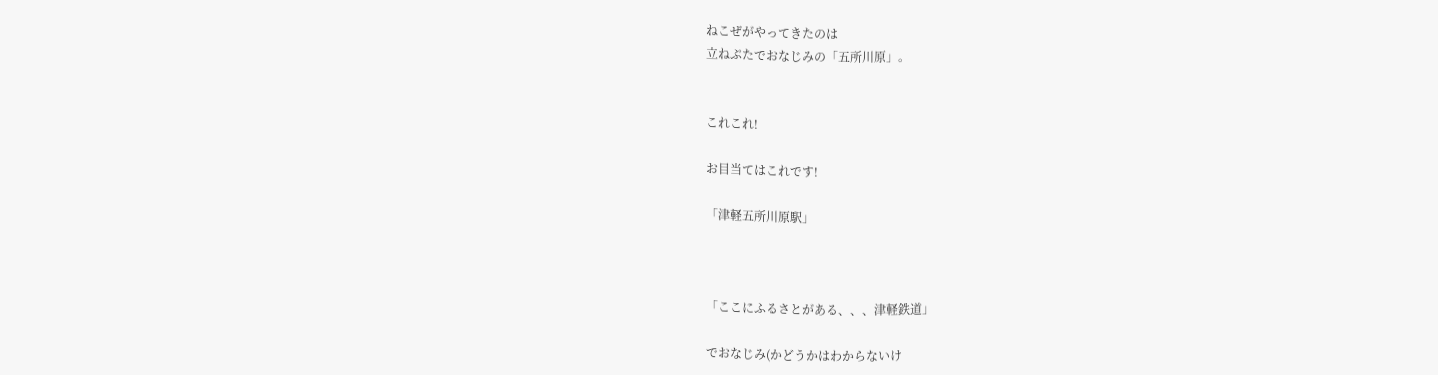ねこぜがやってきたのは
立ねぷたでおなじみの「五所川原」。


これこれ!

お目当てはこれです!

「津軽五所川原駅」



「ここにふるさとがある、、、津軽鉄道」

でおなじみ(かどうかはわからないけ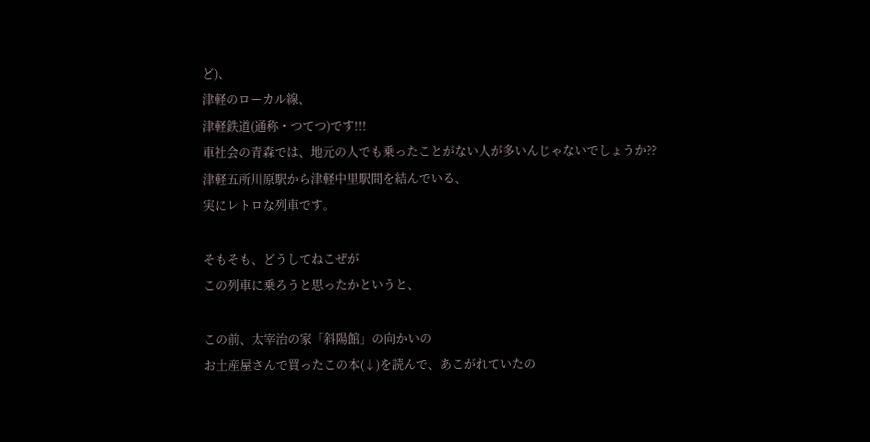ど)、
津軽のローカル線、
津軽鉄道(通称・つてつ)です!!!
車社会の青森では、地元の人でも乗ったことがない人が多いんじゃないでしょうか??
津軽五所川原駅から津軽中里駅間を結んでいる、
実にレトロな列車です。

そもそも、どうしてねこぜが
この列車に乗ろうと思ったかというと、

この前、太宰治の家「斜陽館」の向かいの
お土産屋さんで買ったこの本(↓)を読んで、あこがれていたの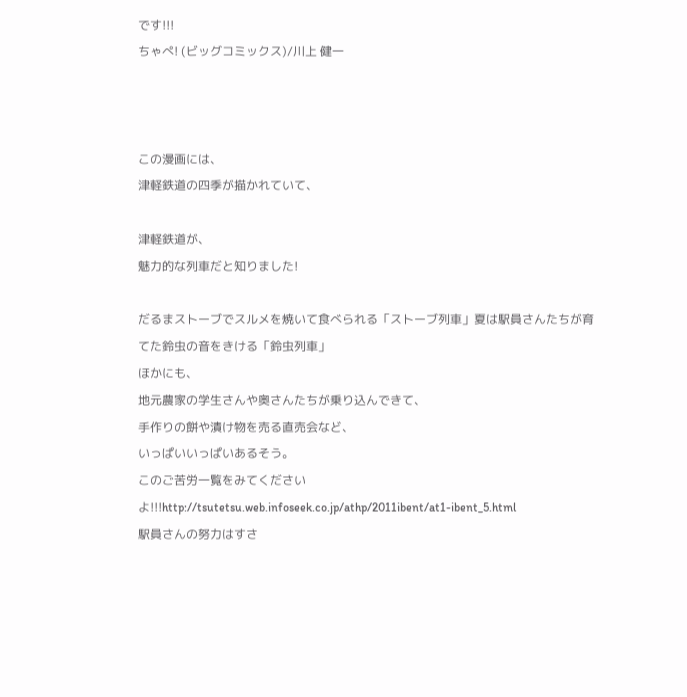です!!!
ちゃぺ! (ビッグコミックス)/川上 健一



この漫画には、
津軽鉄道の四季が描かれていて、

津軽鉄道が、
魅力的な列車だと知りました!

だるまストーブでスルメを焼いて食べられる「ストーブ列車」夏は駅員さんたちが育てた鈴虫の音をきける「鈴虫列車」
ほかにも、
地元農家の学生さんや奥さんたちが乗り込んできて、
手作りの餅や漬け物を売る直売会など、
いっぱいいっぱいあるそう。
このご苦労一覧をみてくださいよ!!!http://tsutetsu.web.infoseek.co.jp/athp/2011ibent/at1-ibent_5.html
駅員さんの努力はすさ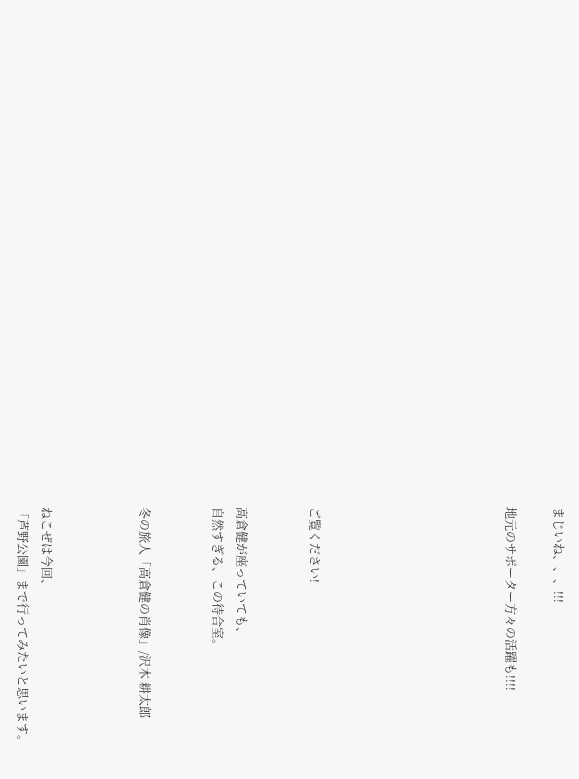まじいね、、、!!!

地元のサポーター方々の活躍も!!!!







ご覧ください!


高倉健が座っていても、
自然すぎる、この待合室。


冬の旅人「高倉健の肖像」/沢木 耕太郎



ねこぜは今回、
「芦野公園」まで行ってみたいと思います。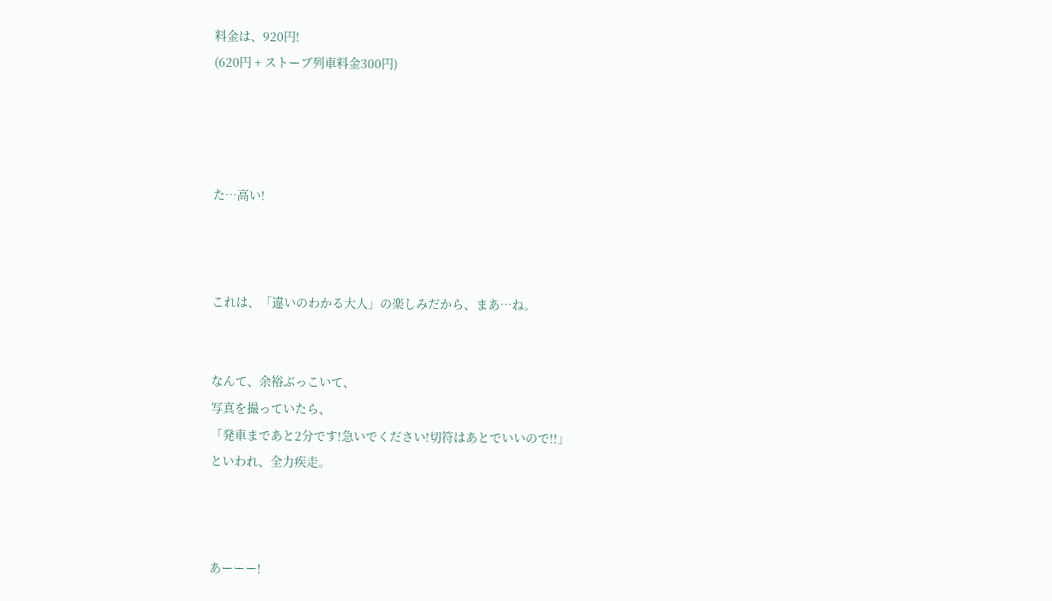料金は、920円!
(620円 + ストーブ列車料金300円)




た…高い!



これは、「違いのわかる大人」の楽しみだから、まあ…ね。


なんて、余裕ぶっこいて、
写真を撮っていたら、
「発車まであと2分です!急いでください!切符はあとでいいので!!」
といわれ、全力疾走。



あーーー!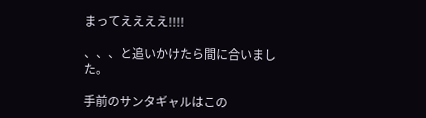まってええええ!!!!

、、、と追いかけたら間に合いました。

手前のサンタギャルはこの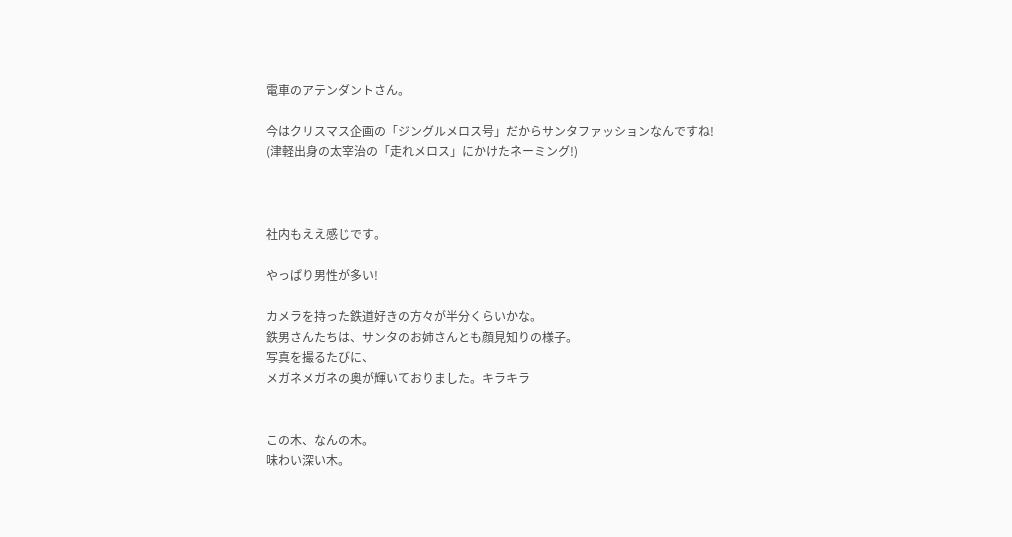電車のアテンダントさん。

今はクリスマス企画の「ジングルメロス号」だからサンタファッションなんですね!
(津軽出身の太宰治の「走れメロス」にかけたネーミング!)



社内もええ感じです。

やっぱり男性が多い!

カメラを持った鉄道好きの方々が半分くらいかな。
鉄男さんたちは、サンタのお姉さんとも顔見知りの様子。
写真を撮るたびに、
メガネメガネの奥が輝いておりました。キラキラ


この木、なんの木。
味わい深い木。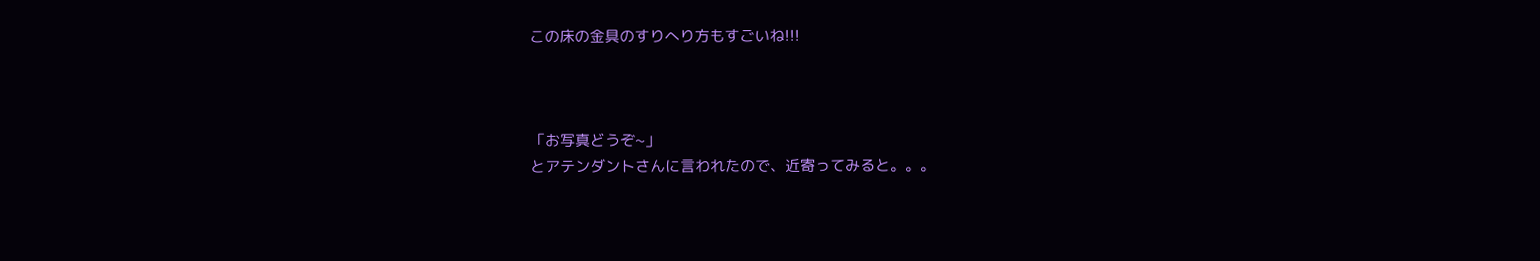この床の金具のすりへり方もすごいね!!!



「お写真どうぞ~」
とアテンダントさんに言われたので、近寄ってみると。。。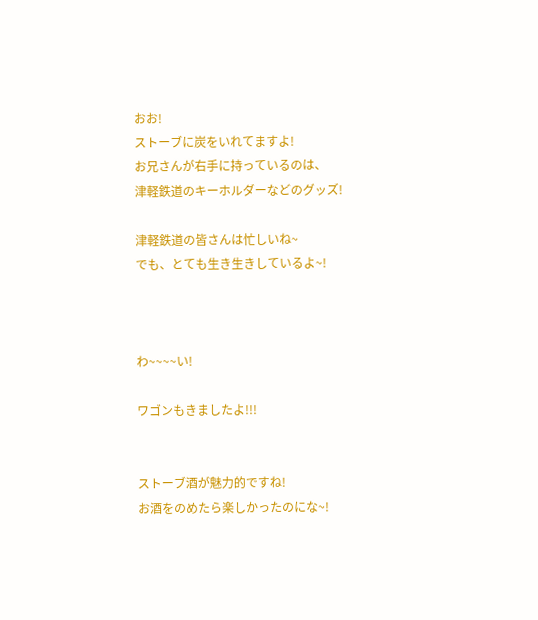おお!
ストーブに炭をいれてますよ!
お兄さんが右手に持っているのは、
津軽鉄道のキーホルダーなどのグッズ!

津軽鉄道の皆さんは忙しいね~
でも、とても生き生きしているよ~!



わ~~~~い!

ワゴンもきましたよ!!!


ストーブ酒が魅力的ですね!
お酒をのめたら楽しかったのにな~!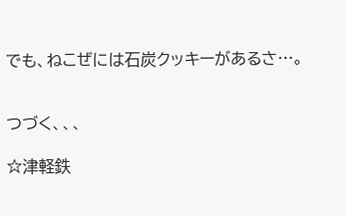でも、ねこぜには石炭クッキーがあるさ…。


つづく、、、

☆津軽鉄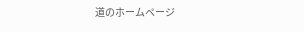道のホームページ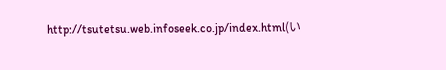http://tsutetsu.web.infoseek.co.jp/index.html(い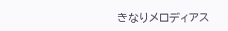きなりメロディアス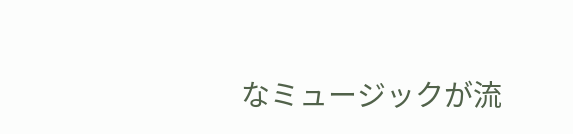なミュージックが流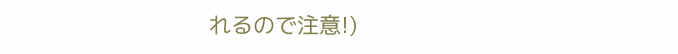れるので注意!)